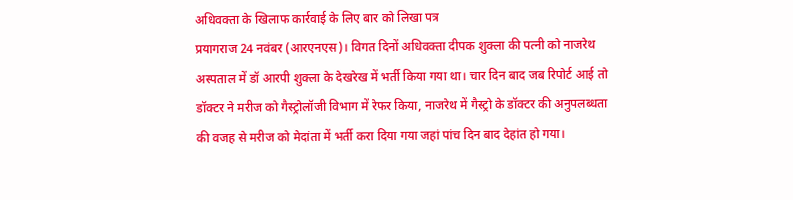अधिवक्ता के खिलाफ कार्रवाई के लिए बार को लिखा पत्र
प्रयागराज 24 नवंबर (आरएनएस)। विगत दिनों अधिवक्ता दीपक शुक्ला की पत्नी को नाजरेथ अस्पताल में डॉ आरपी शुक्ला के देखरेख में भर्ती किया गया था। चार दिन बाद जब रिपोर्ट आई तो डॉक्टर ने मरीज को गैस्ट्रोलॉजी विभाग में रेफर किया, नाजरेथ में गैस्ट्रो के डॉक्टर की अनुपलब्धता की वजह से मरीज को मेदांता में भर्ती करा दिया गया जहां पांच दिन बाद देहांत हो गया।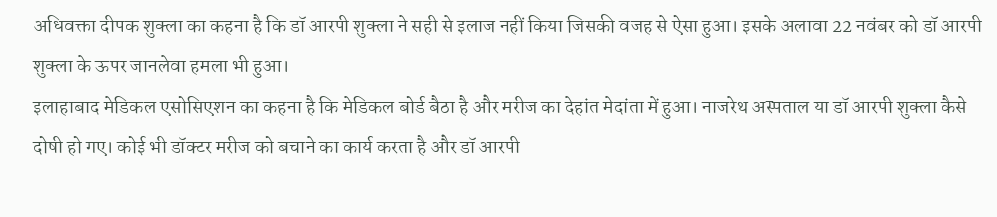अधिवक्ता दीपक शुक्ला का कहना है कि डॉ आरपी शुक्ला ने सही से इलाज नहीं किया जिसकी वजह से ऐसा हुआ। इसके अलावा 22 नवंबर को डॉ आरपी शुक्ला के ऊपर जानलेवा हमला भी हुआ।
इलाहाबाद मेडिकल एसोसिएशन का कहना है कि मेडिकल बोर्ड बैठा है और मरीज का देहांत मेदांता में हुआ। नाजरेथ अस्पताल या डॉ आरपी शुक्ला कैसे दोषी हो गए। कोई भी डॉक्टर मरीज को बचाने का कार्य करता है और डॉ आरपी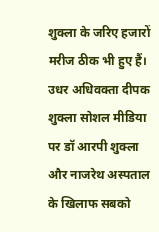शुक्ला के जरिए हजारों मरीज ठीक भी हुए हैं।
उधर अधिवक्ता दीपक शुक्ला सोशल मीडिया पर डॉ आरपी शुक्ला और नाजरेथ अस्पताल के खिलाफ सबको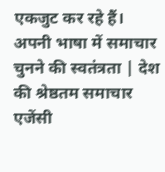एकजुट कर रहे हैं।
अपनी भाषा में समाचार चुनने की स्वतंत्रता | देश की श्रेष्ठतम समाचार एजेंसी